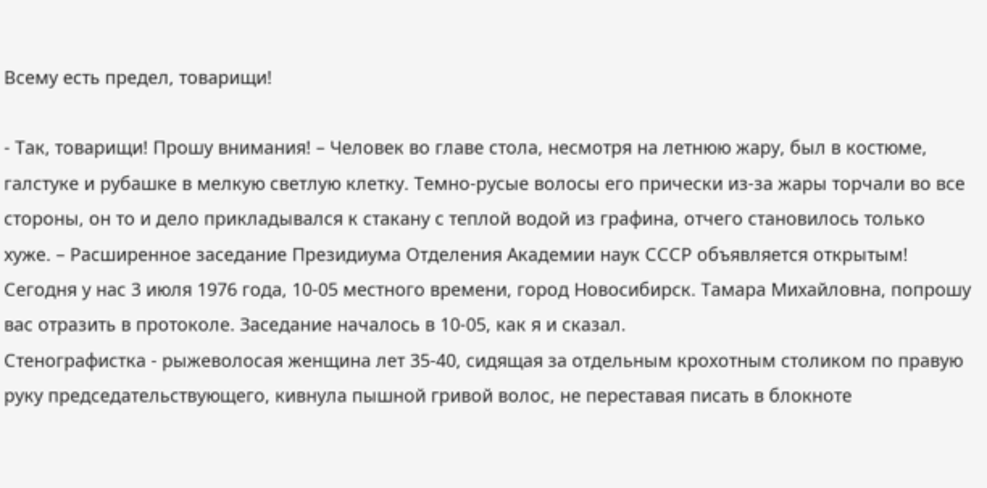Всему есть предел, товарищи!

- Так, товарищи! Прошу внимания! – Человек во главе стола, несмотря на летнюю жару, был в костюме, галстуке и рубашке в мелкую светлую клетку. Темно-русые волосы его прически из-за жары торчали во все стороны, он то и дело прикладывался к стакану с теплой водой из графина, отчего становилось только хуже. – Расширенное заседание Президиума Отделения Академии наук СССР объявляется открытым! Сегодня у нас 3 июля 1976 года, 10-05 местного времени, город Новосибирск. Тамара Михайловна, попрошу вас отразить в протоколе. Заседание началось в 10-05, как я и сказал.
Стенографистка - рыжеволосая женщина лет 35-40, сидящая за отдельным крохотным столиком по правую руку председательствующего, кивнула пышной гривой волос, не переставая писать в блокноте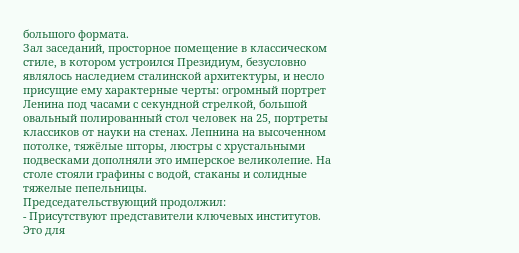большого формата.
Зал заседаний, просторное помещение в классическом стиле, в котором устроился Президиум, безусловно являлось наследием сталинской архитектуры, и несло присущие ему характерные черты: огромный портрет Ленина под часами с секундной стрелкой, большой овальный полированный стол человек на 25, портреты классиков от науки на стенах. Лепнина на высоченном потолке, тяжёлые шторы, люстры с хрустальными подвесками дополняли это имперское великолепие. На столе стояли графины с водой, стаканы и солидные тяжелые пепельницы.
Председательствующий продолжил:
- Присутствуют представители ключевых институтов. Это для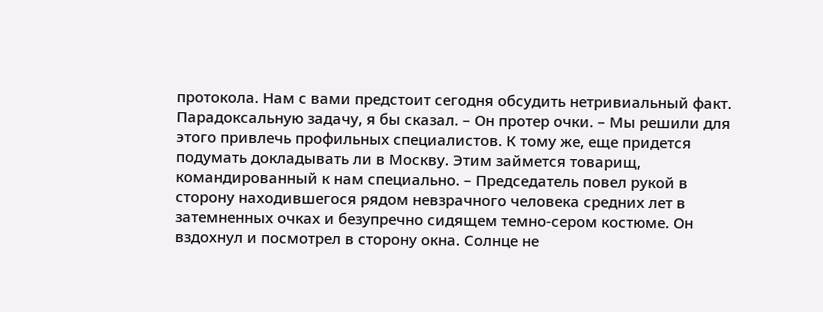протокола. Нам с вами предстоит сегодня обсудить нетривиальный факт. Парадоксальную задачу, я бы сказал. – Он протер очки. – Мы решили для этого привлечь профильных специалистов. К тому же, еще придется подумать докладывать ли в Москву. Этим займется товарищ, командированный к нам специально. – Председатель повел рукой в сторону находившегося рядом невзрачного человека средних лет в затемненных очках и безупречно сидящем темно-сером костюме. Он вздохнул и посмотрел в сторону окна. Солнце не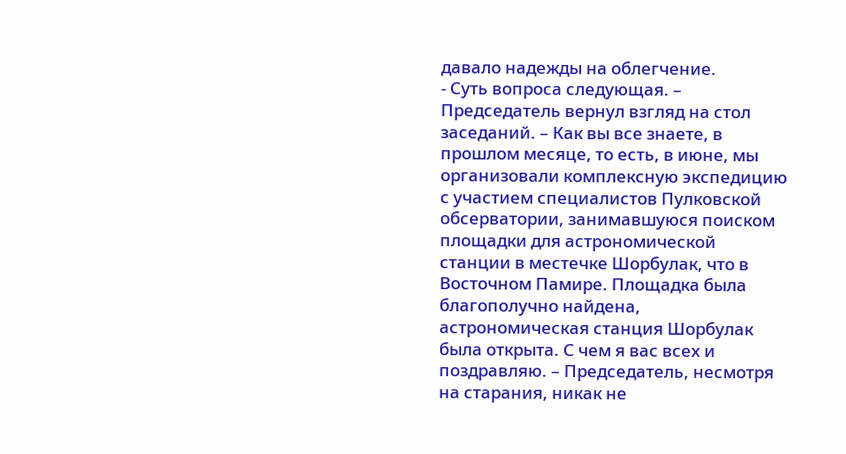давало надежды на облегчение.
- Суть вопроса следующая. – Председатель вернул взгляд на стол заседаний. – Как вы все знаете, в прошлом месяце, то есть, в июне, мы организовали комплексную экспедицию с участием специалистов Пулковской обсерватории, занимавшуюся поиском площадки для астрономической станции в местечке Шорбулак, что в Восточном Памире. Площадка была благополучно найдена, астрономическая станция Шорбулак была открыта. С чем я вас всех и поздравляю. – Председатель, несмотря на старания, никак не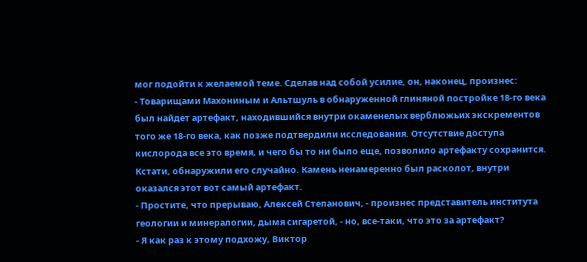мог подойти к желаемой теме. Сделав над собой усилие, он, наконец, произнес:
- Товарищами Махониным и Альтшуль в обнаруженной глиняной постройке 18-го века был найдет артефакт, находившийся внутри окаменелых верблюжьих экскрементов того же 18-го века, как позже подтвердили исследования. Отсутствие доступа кислорода все это время, и чего бы то ни было еще, позволило артефакту сохранится. Кстати, обнаружили его случайно. Камень ненамеренно был расколот, внутри оказался этот вот самый артефакт.
- Простите, что прерываю, Алексей Степанович, - произнес представитель института геологии и минералогии, дымя сигаретой, - но, все-таки, что это за артефакт?
- Я как раз к этому подхожу, Виктор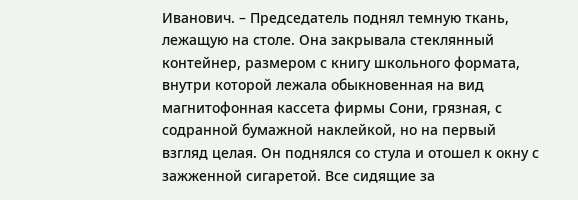Иванович. – Председатель поднял темную ткань, лежащую на столе. Она закрывала стеклянный контейнер, размером с книгу школьного формата, внутри которой лежала обыкновенная на вид магнитофонная кассета фирмы Сони, грязная, с содранной бумажной наклейкой, но на первый взгляд целая. Он поднялся со стула и отошел к окну с зажженной сигаретой. Все сидящие за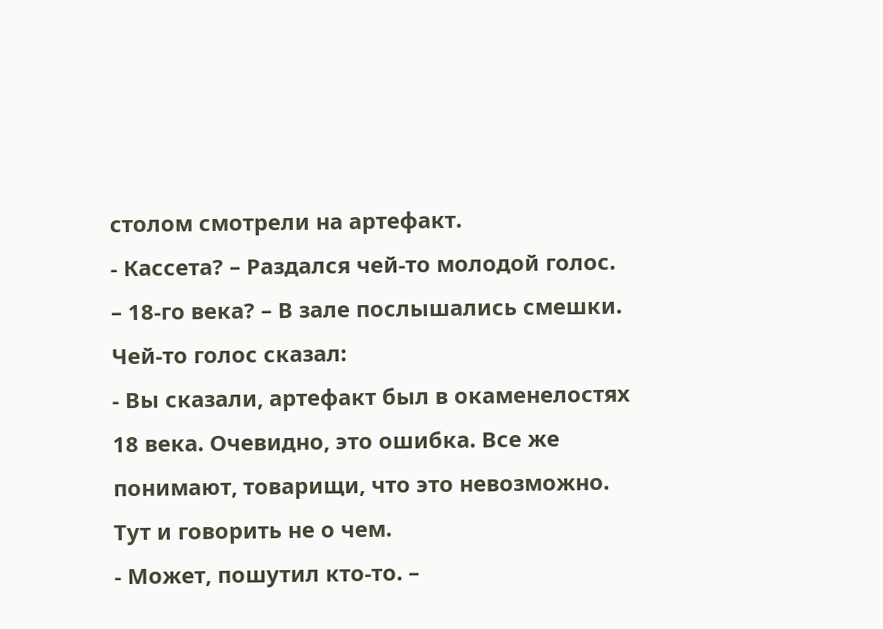столом смотрели на артефакт.
- Кассета? – Раздался чей-то молодой голос. – 18-го века? – В зале послышались смешки.
Чей-то голос сказал:
- Вы сказали, артефакт был в окаменелостях 18 века. Очевидно, это ошибка. Все же понимают, товарищи, что это невозможно. Тут и говорить не о чем.
- Может, пошутил кто-то. –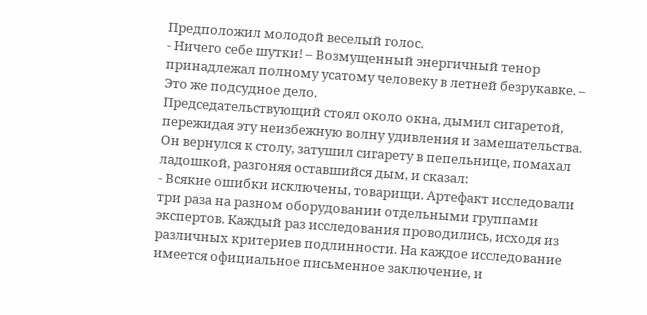Предположил молодой веселый голос.
- Ничего себе шутки! – Возмущенный энергичный тенор принадлежал полному усатому человеку в летней безрукавке. – Это же подсудное дело.
Председательствующий стоял около окна, дымил сигаретой, пережидая эту неизбежную волну удивления и замешательства. Он вернулся к столу, затушил сигарету в пепельнице, помахал ладошкой, разгоняя оставшийся дым, и сказал:
- Всякие ошибки исключены, товарищи. Артефакт исследовали три раза на разном оборудовании отдельными группами экспертов. Каждый раз исследования проводились, исходя из различных критериев подлинности. На каждое исследование имеется официальное письменное заключение, и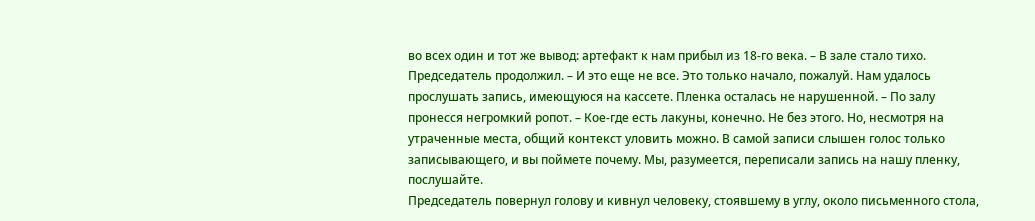во всех один и тот же вывод: артефакт к нам прибыл из 18-го века. – В зале стало тихо. Председатель продолжил. – И это еще не все. Это только начало, пожалуй. Нам удалось прослушать запись, имеющуюся на кассете. Пленка осталась не нарушенной. – По залу пронесся негромкий ропот. – Кое-где есть лакуны, конечно. Не без этого. Но, несмотря на утраченные места, общий контекст уловить можно. В самой записи слышен голос только записывающего, и вы поймете почему. Мы, разумеется, переписали запись на нашу пленку, послушайте.
Председатель повернул голову и кивнул человеку, стоявшему в углу, около письменного стола,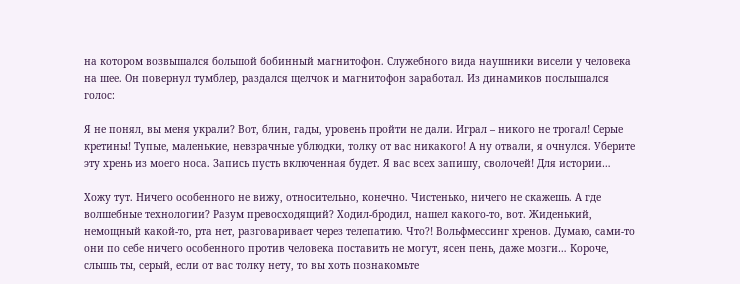на котором возвышался большой бобинный магнитофон. Служебного вида наушники висели у человека на шее. Он повернул тумблер, раздался щелчок и магнитофон заработал. Из динамиков послышался голос:

Я не понял, вы меня украли? Вот, блин, гады, уровень пройти не дали. Играл – никого не трогал! Серые кретины! Тупые, маленькие, невзрачные ублюдки, толку от вас никакого! А ну отвали, я очнулся. Уберите эту хрень из моего носа. Запись пусть включенная будет. Я вас всех запишу, сволочей! Для истории…

Хожу тут. Ничего особенного не вижу, относительно, конечно. Чистенько, ничего не скажешь. А где волшебные технологии? Разум превосходящий? Ходил-бродил, нашел какого-то, вот. Жиденький, немощный какой-то, рта нет, разговаривает через телепатию. Что?! Вольфмессинг хренов. Думаю, сами-то они по себе ничего особенного против человека поставить не могут, ясен пень, даже мозги… Короче, слышь ты, серый, если от вас толку нету, то вы хоть познакомьте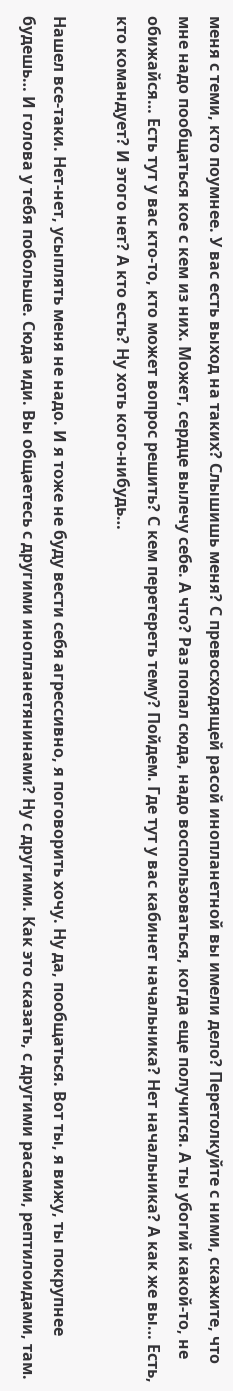меня с теми, кто поумнее. У вас есть выход на таких? Слышишь меня? С превосходящей расой инопланетной вы имели дело? Перетолкуйте с ними, скажите, что мне надо пообщаться кое с кем из них. Может, сердце вылечу себе. А что? Раз попал сюда, надо воспользоваться, когда еще получится. А ты убогий какой-то, не обижайся… Есть тут у вас кто-то, кто может вопрос решить? С кем перетереть тему? Пойдем. Где тут у вас кабинет начальника? Нет начальника? А как же вы… Есть, кто командует? И этого нет? А кто есть? Ну хоть кого-нибудь…

Нашел все-таки. Нет-нет, усыплять меня не надо. И я тоже не буду вести себя агрессивно, я поговорить хочу. Ну да, пообщаться. Вот ты, я вижу, ты покрупнее будешь… И голова у тебя побольше. Сюда иди. Вы общаетесь с другими инопланетянинами? Ну с другими. Как это сказать, с другими расами, рептилоидами, там.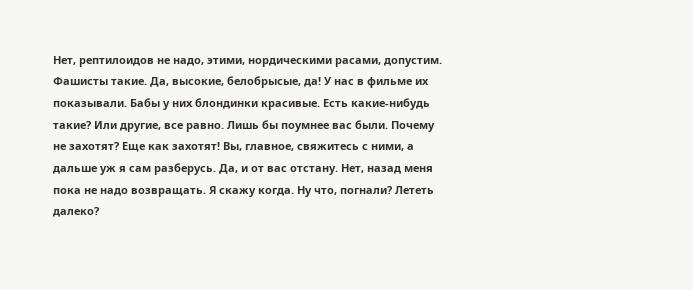Нет, рептилоидов не надо, этими, нордическими расами, допустим. Фашисты такие. Да, высокие, белобрысые, да! У нас в фильме их показывали. Бабы у них блондинки красивые. Есть какие-нибудь такие? Или другие, все равно. Лишь бы поумнее вас были. Почему не захотят? Еще как захотят! Вы, главное, свяжитесь с ними, а дальше уж я сам разберусь. Да, и от вас отстану. Нет, назад меня пока не надо возвращать. Я скажу когда. Ну что, погнали? Лететь далеко?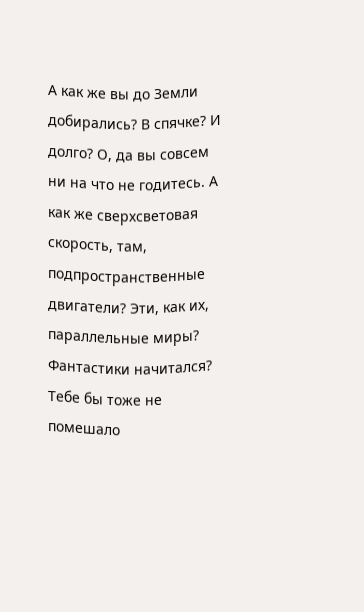А как же вы до Земли добирались? В спячке? И долго? О, да вы совсем ни на что не годитесь. А как же сверхсветовая скорость, там, подпространственные двигатели? Эти, как их, параллельные миры? Фантастики начитался? Тебе бы тоже не помешало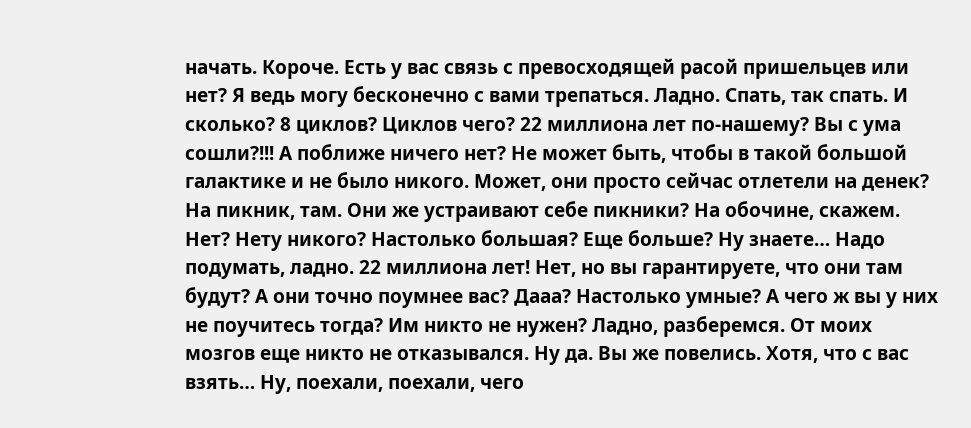начать. Короче. Есть у вас связь с превосходящей расой пришельцев или нет? Я ведь могу бесконечно с вами трепаться. Ладно. Спать, так спать. И сколько? 8 циклов? Циклов чего? 22 миллиона лет по-нашему? Вы с ума сошли?!!! А поближе ничего нет? Не может быть, чтобы в такой большой галактике и не было никого. Может, они просто сейчас отлетели на денек? На пикник, там. Они же устраивают себе пикники? На обочине, скажем. Нет? Нету никого? Настолько большая? Еще больше? Ну знаете… Надо подумать, ладно. 22 миллиона лет! Нет, но вы гарантируете, что они там будут? А они точно поумнее вас? Дааа? Настолько умные? А чего ж вы у них не поучитесь тогда? Им никто не нужен? Ладно, разберемся. От моих мозгов еще никто не отказывался. Ну да. Вы же повелись. Хотя, что с вас взять… Ну, поехали, поехали, чего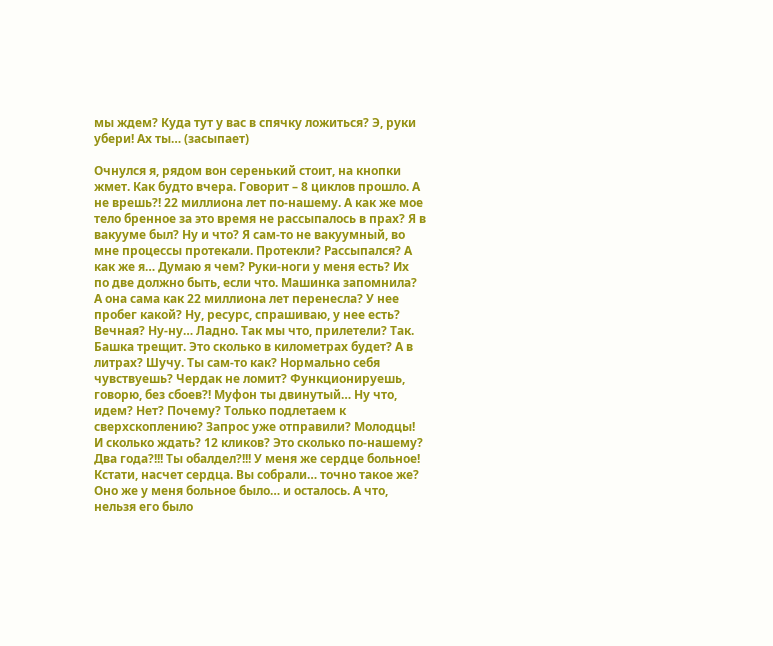мы ждем? Куда тут у вас в спячку ложиться? Э, руки убери! Ах ты… (засыпает)

Очнулся я, рядом вон серенький стоит, на кнопки жмет. Как будто вчера. Говорит – 8 циклов прошло. А не врешь?! 22 миллиона лет по-нашему. А как же мое тело бренное за это время не рассыпалось в прах? Я в вакууме был? Ну и что? Я сам-то не вакуумный, во мне процессы протекали. Протекли? Рассыпался? А как же я… Думаю я чем? Руки-ноги у меня есть? Их по две должно быть, если что. Машинка запомнила? А она сама как 22 миллиона лет перенесла? У нее пробег какой? Ну, ресурс, спрашиваю, у нее есть? Вечная? Ну-ну… Ладно. Так мы что, прилетели? Так. Башка трещит. Это сколько в километрах будет? А в литрах? Шучу. Ты сам-то как? Нормально себя чувствуешь? Чердак не ломит? Функционируешь, говорю, без сбоев?! Муфон ты двинутый… Ну что, идем? Нет? Почему? Только подлетаем к сверхскоплению? Запрос уже отправили? Молодцы! И сколько ждать? 12 кликов? Это сколько по-нашему? Два года?!!! Ты обалдел?!!! У меня же сердце больное! Кстати, насчет сердца. Вы собрали… точно такое же? Оно же у меня больное было… и осталось. А что, нельзя его было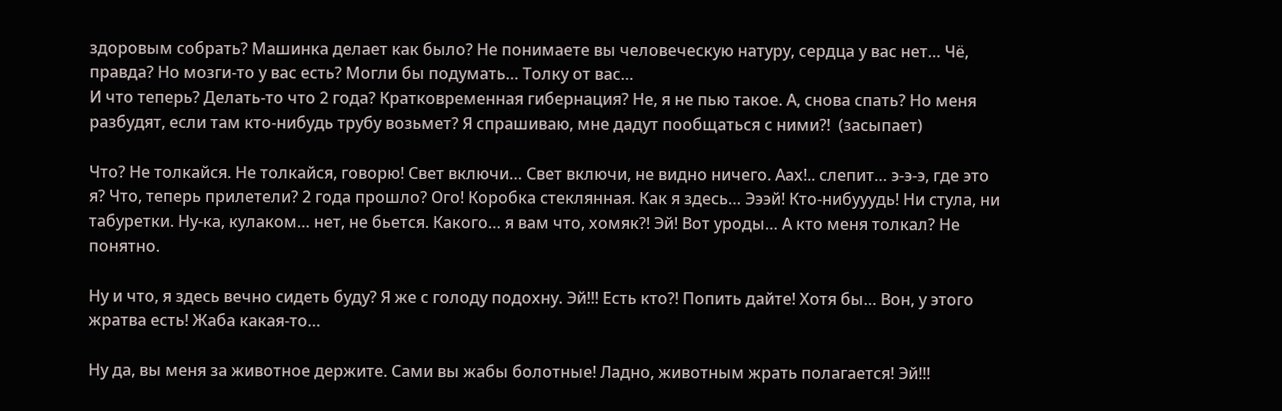здоровым собрать? Машинка делает как было? Не понимаете вы человеческую натуру, сердца у вас нет… Чё, правда? Но мозги-то у вас есть? Могли бы подумать… Толку от вас…
И что теперь? Делать-то что 2 года? Кратковременная гибернация? Не, я не пью такое. А, снова спать? Но меня разбудят, если там кто-нибудь трубу возьмет? Я спрашиваю, мне дадут пообщаться с ними?!  (засыпает)

Что? Не толкайся. Не толкайся, говорю! Свет включи… Свет включи, не видно ничего. Аах!.. слепит… э-э-э, где это я? Что, теперь прилетели? 2 года прошло? Ого! Коробка стеклянная. Как я здесь… Эээй! Кто-нибууудь! Ни стула, ни табуретки. Ну-ка, кулаком… нет, не бьется. Какого… я вам что, хомяк?! Эй! Вот уроды… А кто меня толкал? Не понятно.

Ну и что, я здесь вечно сидеть буду? Я же с голоду подохну. Эй!!! Есть кто?! Попить дайте! Хотя бы… Вон, у этого жратва есть! Жаба какая-то…

Ну да, вы меня за животное держите. Сами вы жабы болотные! Ладно, животным жрать полагается! Эй!!!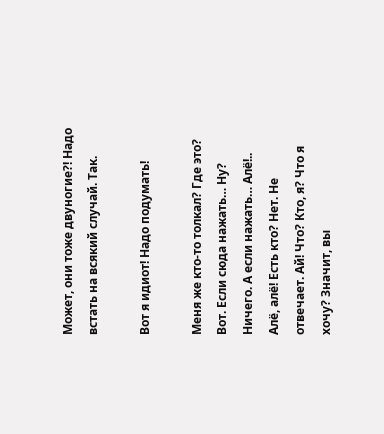Может, они тоже двуногие?! Надо встать на всякий случай. Так.

Вот я идиот! Надо подумать!

Меня же кто-то толкал? Где это? Вот. Если сюда нажать… Ну? Ничего. А если нажать… Алё!.. Алё, алё! Есть кто? Нет. Не отвечает. Ай! Что? Кто, я? Что я хочу? Значит, вы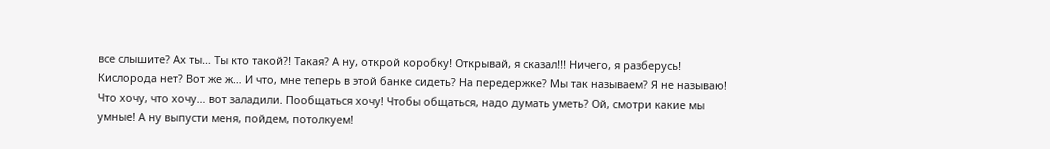все слышите? Ах ты… Ты кто такой?! Такая? А ну, открой коробку! Открывай, я сказал!!! Ничего, я разберусь! Кислорода нет? Вот же ж… И что, мне теперь в этой банке сидеть? На передержке? Мы так называем? Я не называю! Что хочу, что хочу… вот заладили. Пообщаться хочу! Чтобы общаться, надо думать уметь? Ой, смотри какие мы умные! А ну выпусти меня, пойдем, потолкуем!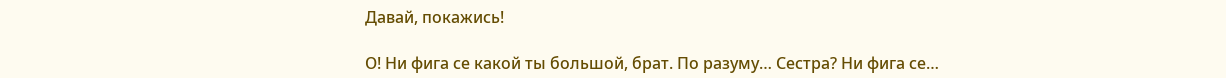Давай, покажись!

О! Ни фига се какой ты большой, брат. По разуму… Сестра? Ни фига се…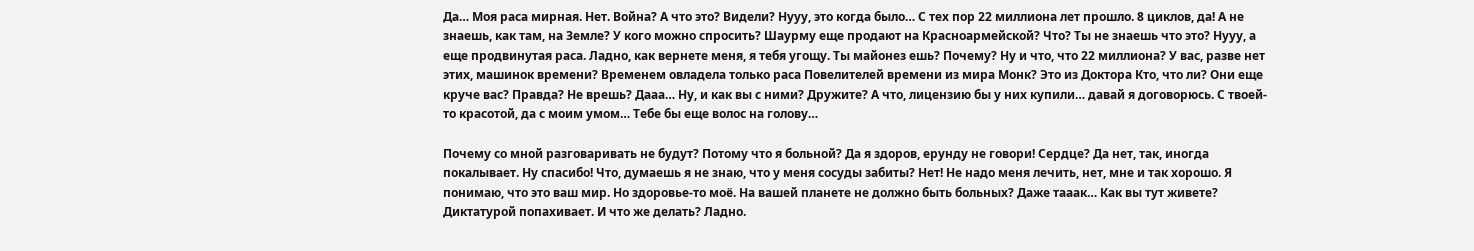Да… Моя раса мирная. Нет. Война? А что это? Видели? Нууу, это когда было… С тех пор 22 миллиона лет прошло. 8 циклов, да! А не знаешь, как там, на Земле? У кого можно спросить? Шаурму еще продают на Красноармейской? Что? Ты не знаешь что это? Нууу, а еще продвинутая раса. Ладно, как вернете меня, я тебя угощу. Ты майонез ешь? Почему? Ну и что, что 22 миллиона? У вас, разве нет этих, машинок времени? Временем овладела только раса Повелителей времени из мира Монк? Это из Доктора Кто, что ли? Они еще круче вас? Правда? Не врешь? Дааа… Ну, и как вы с ними? Дружите? А что, лицензию бы у них купили… давай я договорюсь. С твоей-то красотой, да с моим умом… Тебе бы еще волос на голову…

Почему со мной разговаривать не будут? Потому что я больной? Да я здоров, ерунду не говори! Сердце? Да нет, так, иногда покалывает. Ну спасибо! Что, думаешь я не знаю, что у меня сосуды забиты? Нет! Не надо меня лечить, нет, мне и так хорошо. Я понимаю, что это ваш мир. Но здоровье-то моё. На вашей планете не должно быть больных? Даже тааак… Как вы тут живете? Диктатурой попахивает. И что же делать? Ладно.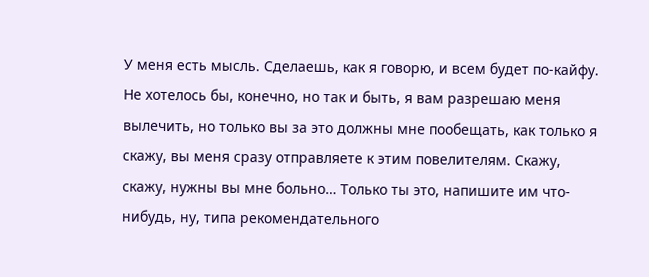У меня есть мысль. Сделаешь, как я говорю, и всем будет по-кайфу. Не хотелось бы, конечно, но так и быть, я вам разрешаю меня вылечить, но только вы за это должны мне пообещать, как только я скажу, вы меня сразу отправляете к этим повелителям. Скажу, скажу, нужны вы мне больно… Только ты это, напишите им что-нибудь, ну, типа рекомендательного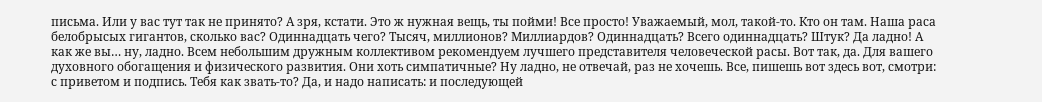письма. Или у вас тут так не принято? А зря, кстати. Это ж нужная вещь, ты пойми! Все просто! Уважаемый, мол, такой-то. Кто он там. Наша раса белобрысых гигантов, сколько вас? Одиннадцать чего? Тысяч, миллионов? Миллиардов? Одиннадцать? Всего одиннадцать? Штук? Да ладно! А как же вы… ну, ладно. Всем небольшим дружным коллективом рекомендуем лучшего представителя человеческой расы. Вот так, да. Для вашего духовного обогащения и физического развития. Они хоть симпатичные? Ну ладно, не отвечай, раз не хочешь. Все, пишешь вот здесь вот, смотри: с приветом и подпись. Тебя как звать-то? Да, и надо написать: и последующей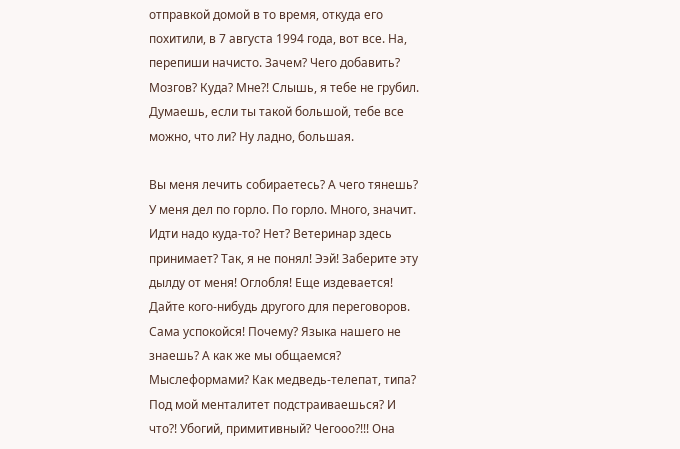отправкой домой в то время, откуда его похитили, в 7 августа 1994 года, вот все. На, перепиши начисто. Зачем? Чего добавить? Мозгов? Куда? Мне?! Слышь, я тебе не грубил. Думаешь, если ты такой большой, тебе все можно, что ли? Ну ладно, большая.

Вы меня лечить собираетесь? А чего тянешь? У меня дел по горло. По горло. Много, значит. Идти надо куда-то? Нет? Ветеринар здесь принимает? Так, я не понял! Ээй! Заберите эту дылду от меня! Оглобля! Еще издевается! Дайте кого-нибудь другого для переговоров. Сама успокойся! Почему? Языка нашего не знаешь? А как же мы общаемся? Мыслеформами? Как медведь-телепат, типа? Под мой менталитет подстраиваешься? И что?! Убогий, примитивный? Чегооо?!!! Она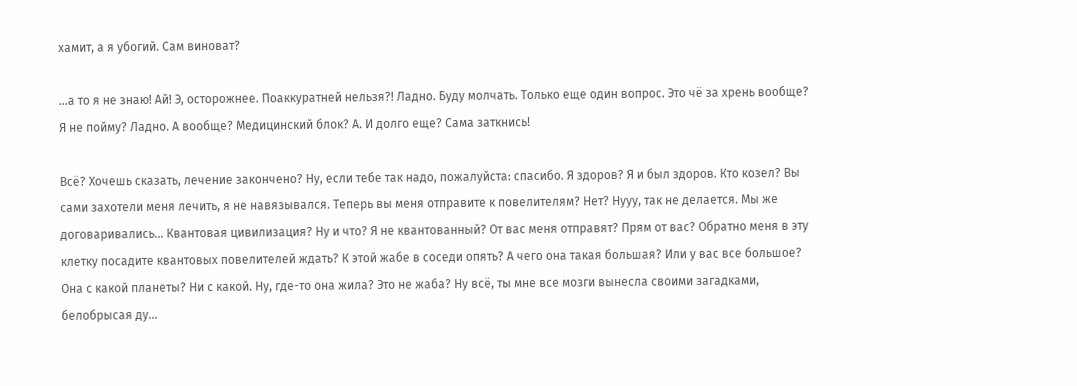хамит, а я убогий. Сам виноват?

…а то я не знаю! Ай! Э, осторожнее. Поаккуратней нельзя?! Ладно. Буду молчать. Только еще один вопрос. Это чё за хрень вообще? Я не пойму? Ладно. А вообще? Медицинский блок? А. И долго еще? Сама заткнись!

Всё? Хочешь сказать, лечение закончено? Ну, если тебе так надо, пожалуйста: спасибо. Я здоров? Я и был здоров. Кто козел? Вы сами захотели меня лечить, я не навязывался. Теперь вы меня отправите к повелителям? Нет? Нууу, так не делается. Мы же договаривались… Квантовая цивилизация? Ну и что? Я не квантованный? От вас меня отправят? Прям от вас? Обратно меня в эту клетку посадите квантовых повелителей ждать? К этой жабе в соседи опять? А чего она такая большая? Или у вас все большое? Она с какой планеты? Ни с какой. Ну, где-то она жила? Это не жаба? Ну всё, ты мне все мозги вынесла своими загадками, белобрысая ду…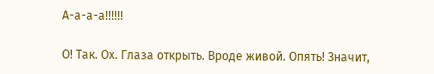А-а-а-а!!!!!!

О! Так. Ох. Глаза открыть. Вроде живой. Опять! Значит,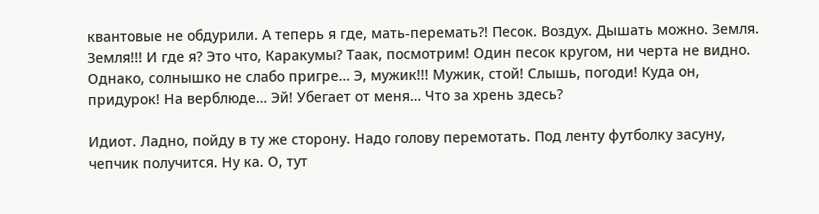квантовые не обдурили. А теперь я где, мать-перемать?! Песок. Воздух. Дышать можно. Земля. Земля!!! И где я? Это что, Каракумы? Таак, посмотрим! Один песок кругом, ни черта не видно. Однако, солнышко не слабо пригре… Э, мужик!!! Мужик, стой! Слышь, погоди! Куда он, придурок! На верблюде… Эй! Убегает от меня… Что за хрень здесь?

Идиот. Ладно, пойду в ту же сторону. Надо голову перемотать. Под ленту футболку засуну, чепчик получится. Ну ка. О, тут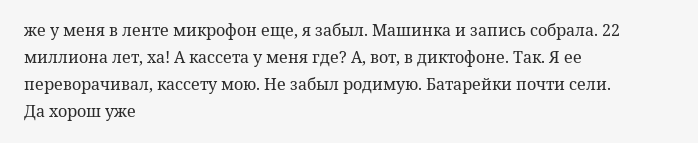же у меня в ленте микрофон еще, я забыл. Машинка и запись собрала. 22 миллиона лет, ха! А кассета у меня где? А, вот, в диктофоне. Так. Я ее переворачивал, кассету мою. Не забыл родимую. Батарейки почти сели. Да хорош уже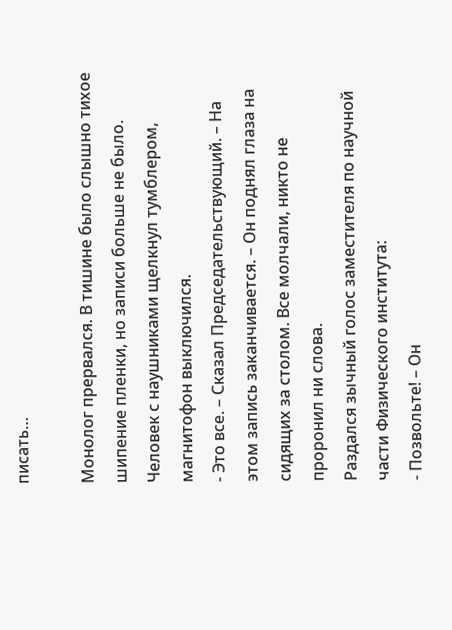писать…

Монолог прервался. В тишине было слышно тихое шипение пленки, но записи больше не было. Человек с наушниками щелкнул тумблером, магнитофон выключился.
- Это все. – Сказал Председательствующий. – На этом запись заканчивается. – Он поднял глаза на сидящих за столом. Все молчали, никто не проронил ни слова.
Раздался зычный голос заместителя по научной части Физического института:
- Позвольте! – Он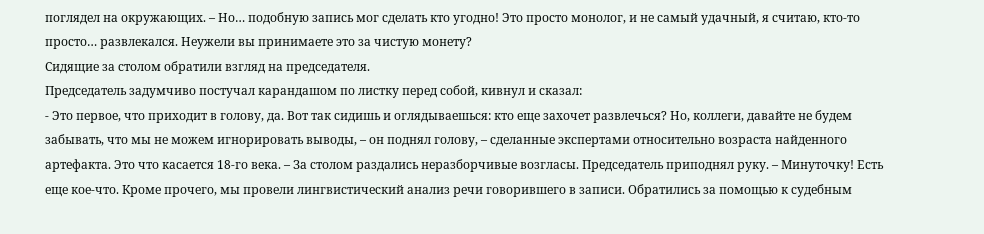поглядел на окружающих. – Но… подобную запись мог сделать кто угодно! Это просто монолог, и не самый удачный, я считаю, кто-то просто… развлекался. Неужели вы принимаете это за чистую монету?
Сидящие за столом обратили взгляд на председателя.
Председатель задумчиво постучал карандашом по листку перед собой, кивнул и сказал:
- Это первое, что приходит в голову, да. Вот так сидишь и оглядываешься: кто еще захочет развлечься? Но, коллеги, давайте не будем забывать, что мы не можем игнорировать выводы, – он поднял голову, – сделанные экспертами относительно возраста найденного артефакта. Это что касается 18-го века. – За столом раздались неразборчивые возгласы. Председатель приподнял руку. – Минуточку! Есть еще кое-что. Кроме прочего, мы провели лингвистический анализ речи говорившего в записи. Обратились за помощью к судебным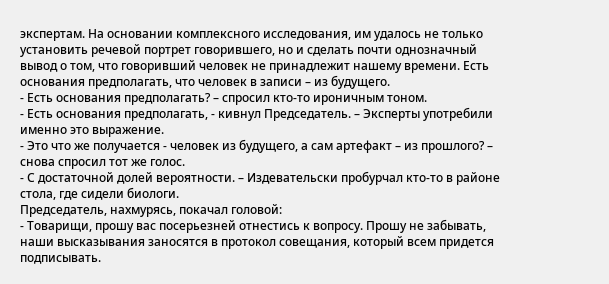экспертам. На основании комплексного исследования, им удалось не только установить речевой портрет говорившего, но и сделать почти однозначный вывод о том, что говоривший человек не принадлежит нашему времени. Есть основания предполагать, что человек в записи – из будущего.
- Есть основания предполагать? – спросил кто-то ироничным тоном.
- Есть основания предполагать, - кивнул Председатель. – Эксперты употребили именно это выражение.
- Это что же получается - человек из будущего, а сам артефакт – из прошлого? – снова спросил тот же голос.
- С достаточной долей вероятности. – Издевательски пробурчал кто-то в районе стола, где сидели биологи.
Председатель, нахмурясь, покачал головой:
- Товарищи, прошу вас посерьезней отнестись к вопросу. Прошу не забывать, наши высказывания заносятся в протокол совещания, который всем придется подписывать.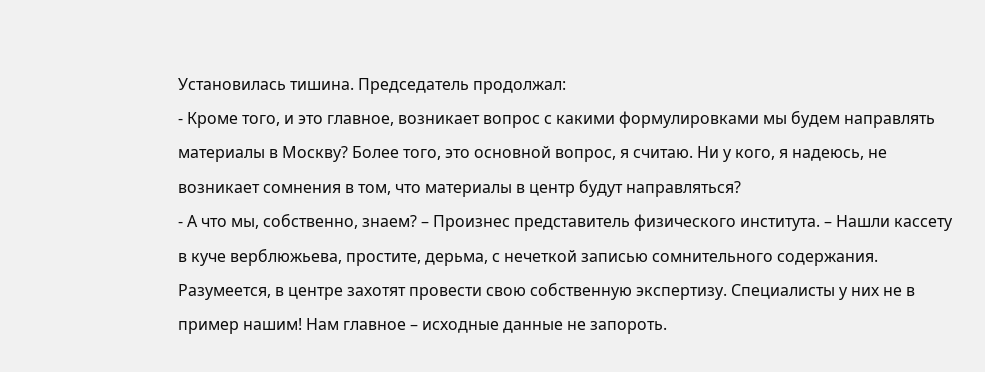Установилась тишина. Председатель продолжал:
- Кроме того, и это главное, возникает вопрос с какими формулировками мы будем направлять материалы в Москву? Более того, это основной вопрос, я считаю. Ни у кого, я надеюсь, не возникает сомнения в том, что материалы в центр будут направляться?
- А что мы, собственно, знаем? – Произнес представитель физического института. – Нашли кассету в куче верблюжьева, простите, дерьма, с нечеткой записью сомнительного содержания. Разумеется, в центре захотят провести свою собственную экспертизу. Специалисты у них не в пример нашим! Нам главное – исходные данные не запороть.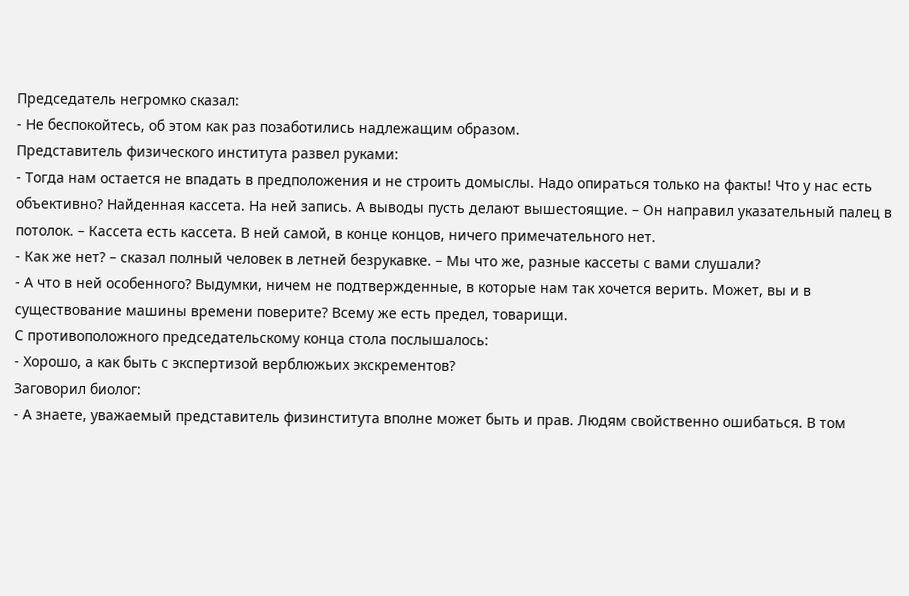Председатель негромко сказал:
- Не беспокойтесь, об этом как раз позаботились надлежащим образом.
Представитель физического института развел руками:
- Тогда нам остается не впадать в предположения и не строить домыслы. Надо опираться только на факты! Что у нас есть объективно? Найденная кассета. На ней запись. А выводы пусть делают вышестоящие. – Он направил указательный палец в потолок. – Кассета есть кассета. В ней самой, в конце концов, ничего примечательного нет.
- Как же нет? – сказал полный человек в летней безрукавке. – Мы что же, разные кассеты с вами слушали?
- А что в ней особенного? Выдумки, ничем не подтвержденные, в которые нам так хочется верить. Может, вы и в существование машины времени поверите? Всему же есть предел, товарищи.
С противоположного председательскому конца стола послышалось:
- Хорошо, а как быть с экспертизой верблюжьих экскрементов?
Заговорил биолог:
- А знаете, уважаемый представитель физинститута вполне может быть и прав. Людям свойственно ошибаться. В том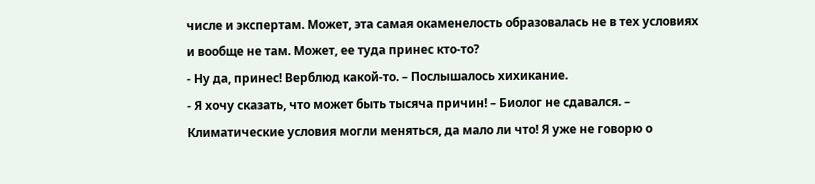числе и экспертам. Может, эта самая окаменелость образовалась не в тех условиях и вообще не там. Может, ее туда принес кто-то?
- Ну да, принес! Верблюд какой-то. – Послышалось хихикание.
- Я хочу сказать, что может быть тысяча причин! – Биолог не сдавался. – Климатические условия могли меняться, да мало ли что! Я уже не говорю о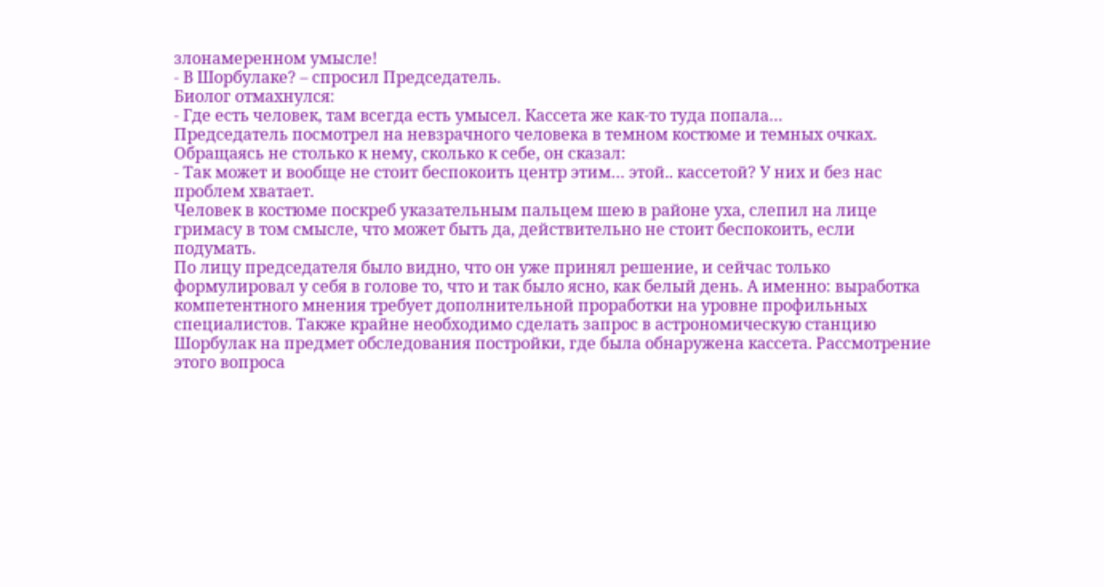злонамеренном умысле!
- В Шорбулаке? – спросил Председатель.
Биолог отмахнулся:
- Где есть человек, там всегда есть умысел. Кассета же как-то туда попала…
Председатель посмотрел на невзрачного человека в темном костюме и темных очках. Обращаясь не столько к нему, сколько к себе, он сказал:
- Так может и вообще не стоит беспокоить центр этим… этой.. кассетой? У них и без нас проблем хватает.
Человек в костюме поскреб указательным пальцем шею в районе уха, слепил на лице гримасу в том смысле, что может быть да, действительно не стоит беспокоить, если подумать.
По лицу председателя было видно, что он уже принял решение, и сейчас только формулировал у себя в голове то, что и так было ясно, как белый день. А именно: выработка компетентного мнения требует дополнительной проработки на уровне профильных специалистов. Также крайне необходимо сделать запрос в астрономическую станцию Шорбулак на предмет обследования постройки, где была обнаружена кассета. Рассмотрение этого вопроса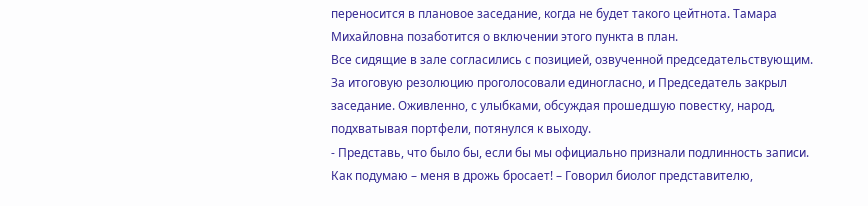переносится в плановое заседание, когда не будет такого цейтнота. Тамара Михайловна позаботится о включении этого пункта в план.
Все сидящие в зале согласились с позицией, озвученной председательствующим. За итоговую резолюцию проголосовали единогласно, и Председатель закрыл заседание. Оживленно, с улыбками, обсуждая прошедшую повестку, народ, подхватывая портфели, потянулся к выходу.
- Представь, что было бы, если бы мы официально признали подлинность записи. Как подумаю – меня в дрожь бросает! – Говорил биолог представителю,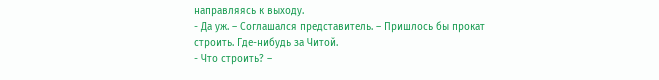направляясь к выходу.
- Да уж. – Соглашался представитель. – Пришлось бы прокат строить. Где-нибудь за Читой.
- Что строить? –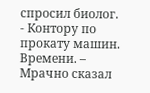спросил биолог.
- Контору по прокату машин. Времени. – Мрачно сказал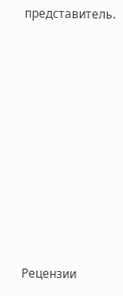представитель.












Рецензии